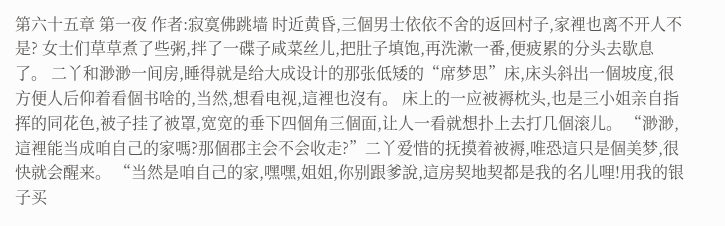第六十五章 第一夜 作者:寂寞佛跳墙 时近黄昏,三個男士依依不舍的返回村子,家裡也离不开人不是? 女士们草草煮了些粥,拌了一碟子咸菜丝儿,把肚子填饱,再洗漱一番,便疲累的分头去歇息了。 二丫和渺渺一间房,睡得就是给大成设计的那张低矮的“席梦思”床,床头斜出一個坡度,很方便人后仰着看個书啥的,当然,想看电视,這裡也沒有。 床上的一应被褥枕头,也是三小姐亲自指挥的同花色,被子挂了被罩,宽宽的垂下四個角三個面,让人一看就想扑上去打几個滚儿。 “渺渺,這裡能当成咱自己的家嗎?那個郡主会不会收走?”二丫爱惜的抚摸着被褥,唯恐這只是個美梦,很快就会醒来。 “当然是咱自己的家,嘿嘿,姐姐,你别跟爹說,這房契地契都是我的名儿哩!用我的银子买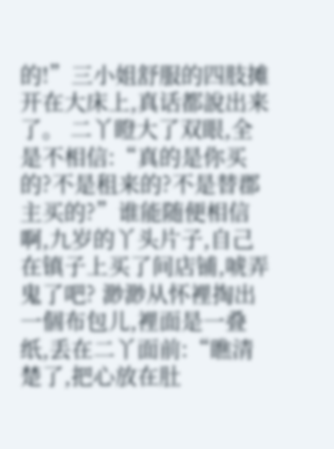的!”三小姐舒服的四肢摊开在大床上,真话都說出来了。 二丫瞪大了双眼,全是不相信:“真的是你买的?不是租来的?不是替郡主买的?”谁能随便相信啊,九岁的丫头片子,自己在镇子上买了间店铺,唬弄鬼了吧? 渺渺从怀裡掏出一個布包儿,裡面是一叠纸,丢在二丫面前:“瞧清楚了,把心放在肚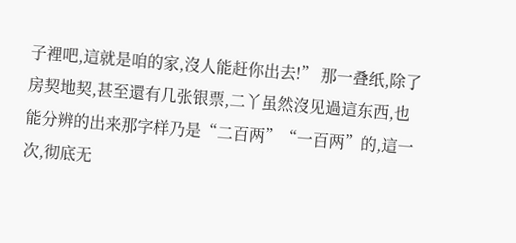子裡吧,這就是咱的家,沒人能赶你出去!” 那一叠纸,除了房契地契,甚至還有几张银票,二丫虽然沒见過這东西,也能分辨的出来那字样乃是“二百两”“一百两”的,這一次,彻底无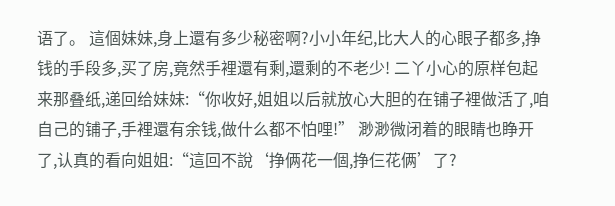语了。 這個妹妹,身上還有多少秘密啊?小小年纪,比大人的心眼子都多,挣钱的手段多,买了房,竟然手裡還有剩,還剩的不老少! 二丫小心的原样包起来那叠纸,递回给妹妹:“你收好,姐姐以后就放心大胆的在铺子裡做活了,咱自己的铺子,手裡還有余钱,做什么都不怕哩!” 渺渺微闭着的眼睛也睁开了,认真的看向姐姐:“這回不說‘挣俩花一個,挣仨花俩’了?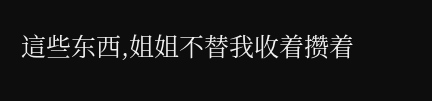這些东西,姐姐不替我收着攒着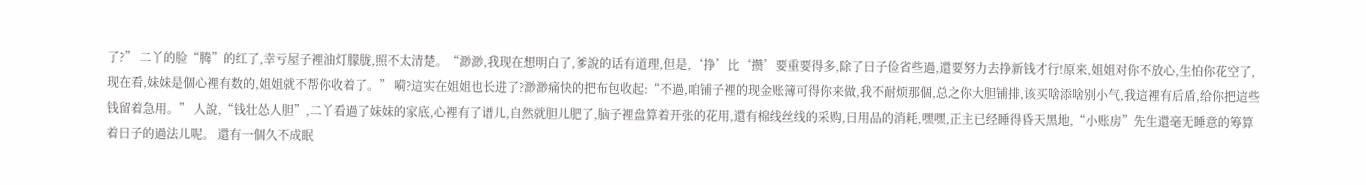了?” 二丫的脸“腾”的红了,幸亏屋子裡油灯朦胧,照不太清楚。“渺渺,我现在想明白了,爹說的话有道理,但是,‘挣’比‘攒’要重要得多,除了日子俭省些過,還要努力去挣新钱才行!原来,姐姐对你不放心,生怕你花空了,现在看,妹妹是個心裡有数的,姐姐就不帮你收着了。” 嗬?這实在姐姐也长进了?渺渺痛快的把布包收起:“不過,咱铺子裡的现金账簿可得你来做,我不耐烦那個,总之你大胆铺排,该买啥添啥别小气,我這裡有后盾,给你把這些钱留着急用。” 人說,“钱壮怂人胆”,二丫看過了妹妹的家底,心裡有了谱儿,自然就胆儿肥了,脑子裡盘算着开张的花用,還有棉线丝线的采购,日用品的消耗,嘿嘿,正主已经睡得昏天黑地,“小账房”先生還毫无睡意的筹算着日子的過法儿呢。 還有一個久不成眠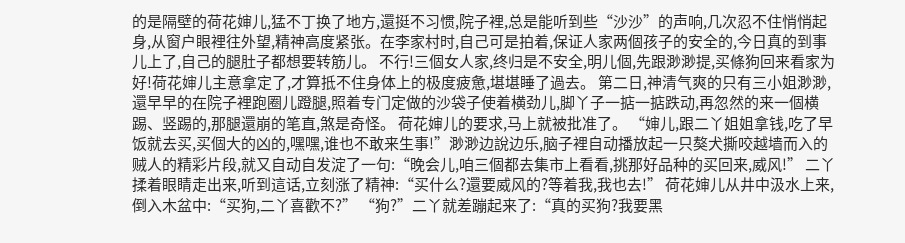的是隔壁的荷花婶儿,猛不丁换了地方,還挺不习惯,院子裡,总是能听到些“沙沙”的声响,几次忍不住悄悄起身,从窗户眼裡往外望,精神高度紧张。在李家村时,自己可是拍着,保证人家两個孩子的安全的,今日真的到事儿上了,自己的腿肚子都想要转筋儿。 不行!三個女人家,终归是不安全,明儿個,先跟渺渺提,买條狗回来看家为好!荷花婶儿主意拿定了,才算抵不住身体上的极度疲惫,堪堪睡了過去。 第二日,神清气爽的只有三小姐渺渺,還早早的在院子裡跑圈儿蹬腿,照着专门定做的沙袋子使着横劲儿,脚丫子一掂一掂跌动,再忽然的来一個横踢、竖踢的,那腿還崩的笔直,煞是奇怪。 荷花婶儿的要求,马上就被批准了。 “婶儿,跟二丫姐姐拿钱,吃了早饭就去买,买個大的凶的,嘿嘿,谁也不敢来生事!”渺渺边說边乐,脑子裡自动播放起一只獒犬撕咬越墙而入的贼人的精彩片段,就又自动自发淀了一句:“晚会儿,咱三個都去集市上看看,挑那好品种的买回来,威风!” 二丫揉着眼睛走出来,听到這话,立刻涨了精神:“买什么?還要威风的?等着我,我也去!” 荷花婶儿从井中汲水上来,倒入木盆中:“买狗,二丫喜歡不?” “狗?”二丫就差蹦起来了:“真的买狗?我要黑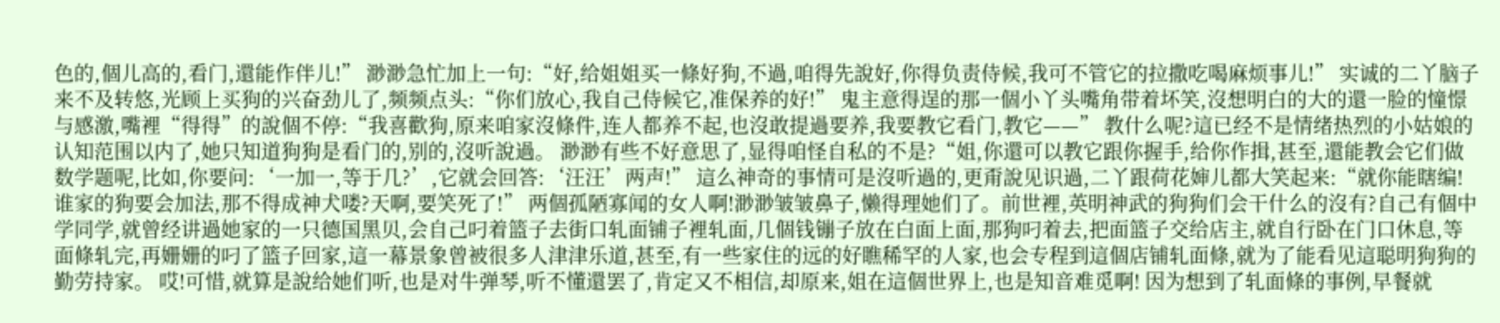色的,個儿高的,看门,還能作伴儿!” 渺渺急忙加上一句:“好,给姐姐买一條好狗,不過,咱得先說好,你得负责侍候,我可不管它的拉撒吃喝麻烦事儿!” 实诚的二丫脑子来不及转悠,光顾上买狗的兴奋劲儿了,频频点头:“你们放心,我自己侍候它,准保养的好!” 鬼主意得逞的那一個小丫头嘴角带着坏笑,沒想明白的大的還一脸的憧憬与感激,嘴裡“得得”的說個不停:“我喜歡狗,原来咱家沒條件,连人都养不起,也沒敢提過要养,我要教它看门,教它——” 教什么呢?這已经不是情绪热烈的小姑娘的认知范围以内了,她只知道狗狗是看门的,别的,沒听說過。 渺渺有些不好意思了,显得咱怪自私的不是?“姐,你還可以教它跟你握手,给你作揖,甚至,還能教会它们做数学题呢,比如,你要问:‘一加一,等于几?’,它就会回答:‘汪汪’两声!” 這么神奇的事情可是沒听過的,更甭說见识過,二丫跟荷花婶儿都大笑起来:“就你能瞎编!谁家的狗要会加法,那不得成神犬喽?天啊,要笑死了!” 两個孤陋寡闻的女人啊!渺渺皱皱鼻子,懒得理她们了。前世裡,英明神武的狗狗们会干什么的沒有?自己有個中学同学,就曾经讲過她家的一只德国黑贝,会自己叼着篮子去街口轧面铺子裡轧面,几個钱镚子放在白面上面,那狗叼着去,把面篮子交给店主,就自行卧在门口休息,等面條轧完,再姗姗的叼了篮子回家,這一幕景象曾被很多人津津乐道,甚至,有一些家住的远的好瞧稀罕的人家,也会专程到這個店铺轧面條,就为了能看见這聪明狗狗的勤劳持家。 哎!可惜,就算是說给她们听,也是对牛弹琴,听不懂還罢了,肯定又不相信,却原来,姐在這個世界上,也是知音难觅啊! 因为想到了轧面條的事例,早餐就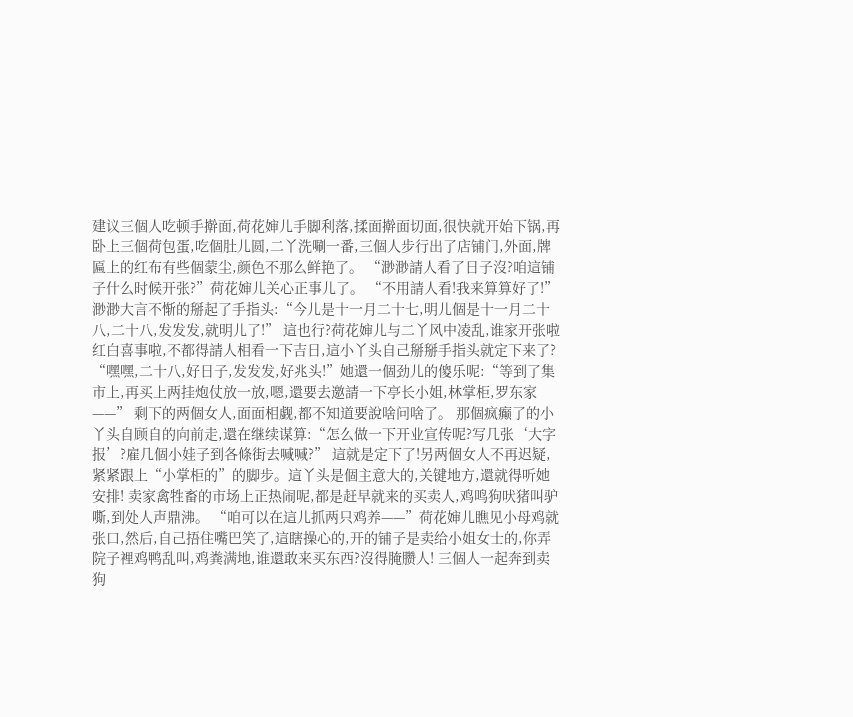建议三個人吃顿手擀面,荷花婶儿手脚利落,揉面擀面切面,很快就开始下锅,再卧上三個荷包蛋,吃個肚儿圆,二丫洗唰一番,三個人步行出了店铺门,外面,牌匾上的红布有些個蒙尘,颜色不那么鲜艳了。 “渺渺請人看了日子沒?咱這铺子什么时候开张?”荷花婶儿关心正事儿了。 “不用請人看!我来算算好了!”渺渺大言不惭的掰起了手指头:“今儿是十一月二十七,明儿個是十一月二十八,二十八,发发发,就明儿了!” 這也行?荷花婶儿与二丫风中凌乱,谁家开张啦红白喜事啦,不都得請人相看一下吉日,這小丫头自己掰掰手指头就定下来了? “嘿嘿,二十八,好日子,发发发,好兆头!”她還一個劲儿的傻乐呢:“等到了集市上,再买上两挂炮仗放一放,嗯,還要去邀請一下亭长小姐,林掌柜,罗东家——” 剩下的两個女人,面面相觑,都不知道要說啥问啥了。 那個疯癫了的小丫头自顾自的向前走,還在继续谋算:“怎么做一下开业宣传呢?写几张‘大字报’?雇几個小娃子到各條街去喊喊?” 這就是定下了!另两個女人不再迟疑,紧紧跟上“小掌柜的”的脚步。這丫头是個主意大的,关键地方,還就得听她安排! 卖家禽牲畜的市场上正热闹呢,都是赶早就来的买卖人,鸡鸣狗吠猪叫驴嘶,到处人声鼎沸。 “咱可以在這儿抓两只鸡养——”荷花婶儿瞧见小母鸡就张口,然后,自己捂住嘴巴笑了,這瞎操心的,开的铺子是卖给小姐女士的,你弄院子裡鸡鸭乱叫,鸡粪满地,谁還敢来买东西?沒得腌臜人! 三個人一起奔到卖狗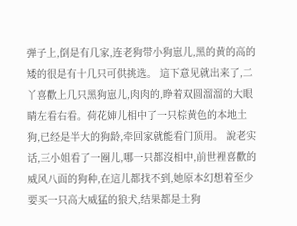弹子上,倒是有几家,连老狗带小狗崽儿,黑的黄的高的矮的很是有十几只可供挑选。 這下意见就出来了,二丫喜歡上几只黑狗崽儿,肉肉的,睁着双圆溜溜的大眼睛左看右看。荷花婶儿相中了一只棕黄色的本地土狗,已经是半大的狗龄,牵回家就能看门顶用。 說老实话,三小姐看了一圈儿,哪一只都沒相中,前世裡喜歡的威风八面的狗种,在這儿都找不到,她原本幻想着至少要买一只高大威猛的狼犬,结果都是土狗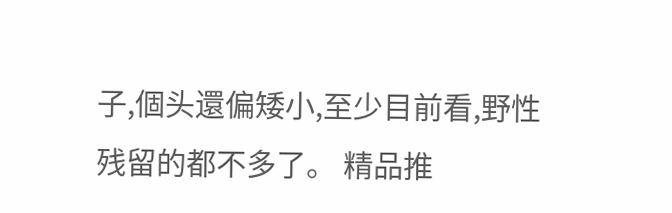子,個头還偏矮小,至少目前看,野性残留的都不多了。 精品推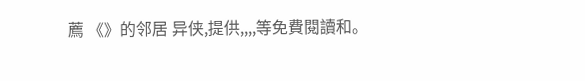薦 《》的邻居 异侠,提供,,,,等免費閱讀和。